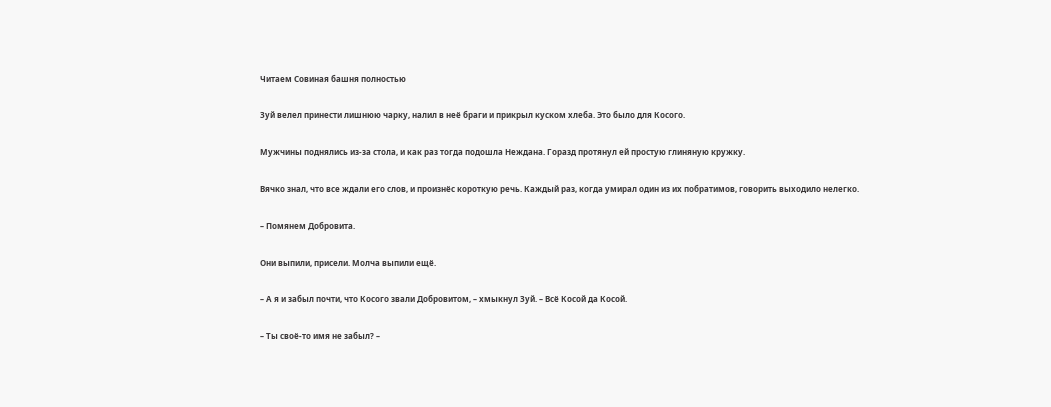Читаем Совиная башня полностью

Зуй велел принести лишнюю чарку, налил в неё браги и прикрыл куском хлеба. Это было для Косого.

Мужчины поднялись из-за стола, и как раз тогда подошла Неждана. Горазд протянул ей простую глиняную кружку.

Вячко знал, что все ждали его слов, и произнёс короткую речь. Каждый раз, когда умирал один из их побратимов, говорить выходило нелегко.

– Помянем Добровита.

Они выпили, присели. Молча выпили ещё.

– А я и забыл почти, что Косого звали Добровитом, – хмыкнул Зуй. – Всё Косой да Косой.

– Ты своё-то имя не забыл? –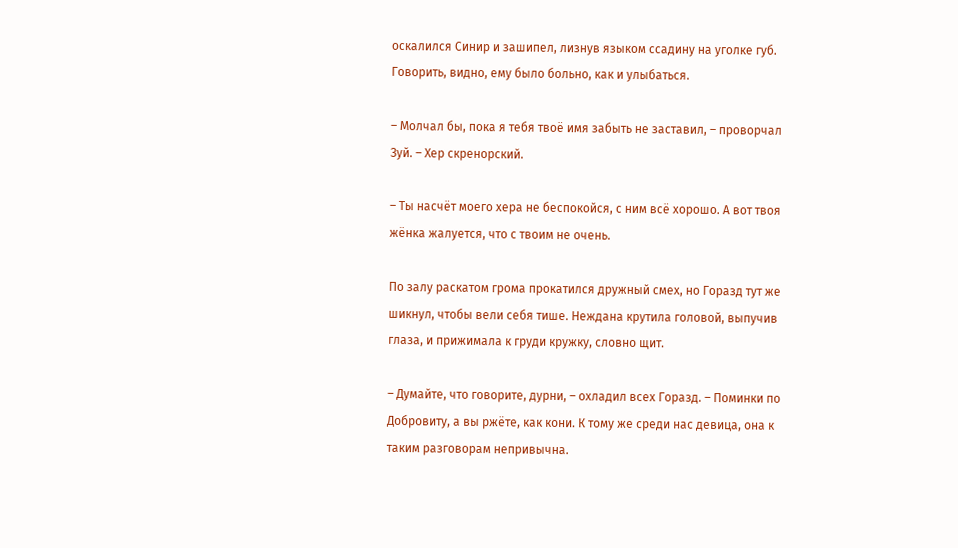оскалился Синир и зашипел, лизнув языком ссадину на уголке губ. Говорить, видно, ему было больно, как и улыбаться.

– Молчал бы, пока я тебя твоё имя забыть не заставил, – проворчал Зуй. – Хер скренорский.

– Ты насчёт моего хера не беспокойся, с ним всё хорошо. А вот твоя жёнка жалуется, что с твоим не очень.

По залу раскатом грома прокатился дружный смех, но Горазд тут же шикнул, чтобы вели себя тише. Неждана крутила головой, выпучив глаза, и прижимала к груди кружку, словно щит.

– Думайте, что говорите, дурни, – охладил всех Горазд. – Поминки по Добровиту, а вы ржёте, как кони. К тому же среди нас девица, она к таким разговорам непривычна.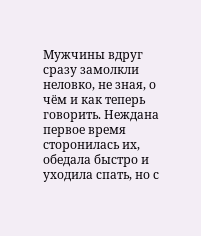Мужчины вдруг сразу замолкли неловко, не зная, о чём и как теперь говорить. Неждана первое время сторонилась их, обедала быстро и уходила спать, но с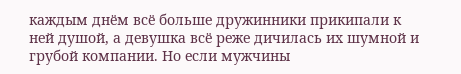каждым днём всё больше дружинники прикипали к ней душой, а девушка всё реже дичилась их шумной и грубой компании. Но если мужчины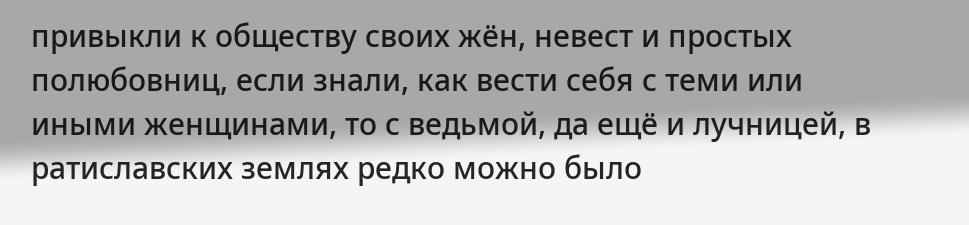привыкли к обществу своих жён, невест и простых полюбовниц, если знали, как вести себя с теми или иными женщинами, то с ведьмой, да ещё и лучницей, в ратиславских землях редко можно было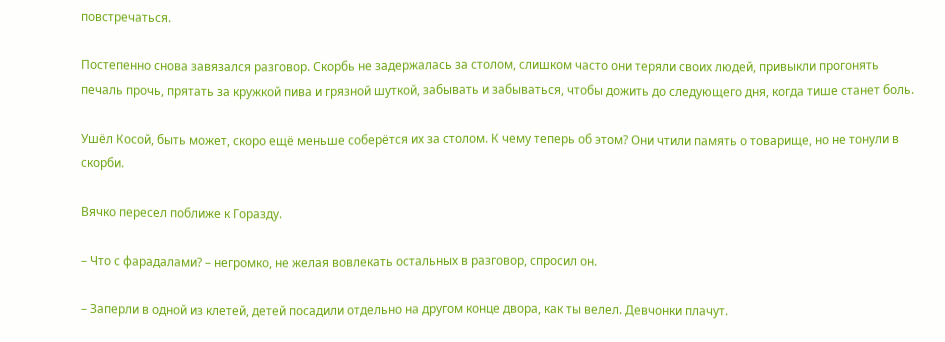повстречаться.

Постепенно снова завязался разговор. Скорбь не задержалась за столом, слишком часто они теряли своих людей, привыкли прогонять печаль прочь, прятать за кружкой пива и грязной шуткой, забывать и забываться, чтобы дожить до следующего дня, когда тише станет боль.

Ушёл Косой, быть может, скоро ещё меньше соберётся их за столом. К чему теперь об этом? Они чтили память о товарище, но не тонули в скорби.

Вячко пересел поближе к Горазду.

– Что с фарадалами? – негромко, не желая вовлекать остальных в разговор, спросил он.

– Заперли в одной из клетей, детей посадили отдельно на другом конце двора, как ты велел. Девчонки плачут.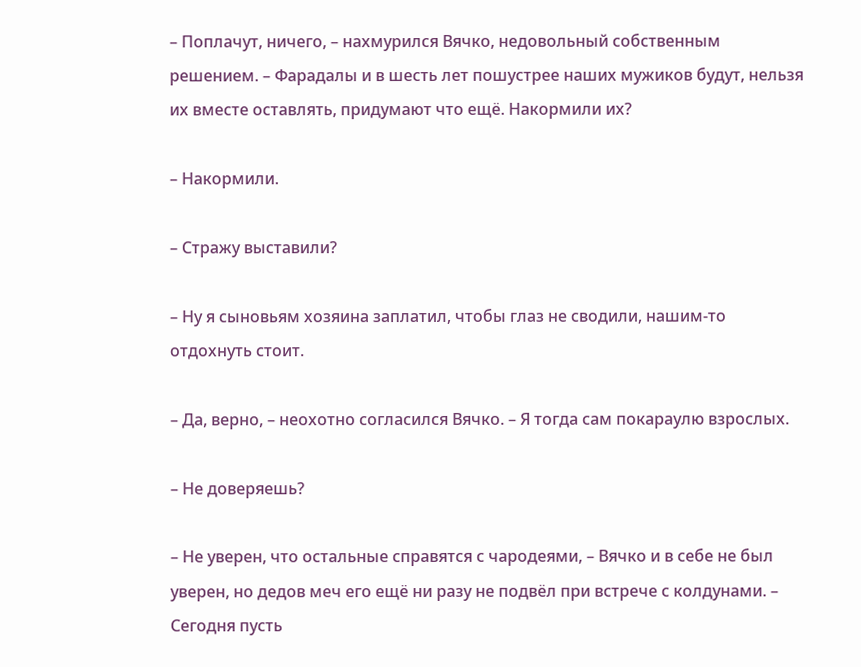– Поплачут, ничего, – нахмурился Вячко, недовольный собственным решением. – Фарадалы и в шесть лет пошустрее наших мужиков будут, нельзя их вместе оставлять, придумают что ещё. Накормили их?

– Накормили.

– Стражу выставили?

– Ну я сыновьям хозяина заплатил, чтобы глаз не сводили, нашим-то отдохнуть стоит.

– Да, верно, – неохотно согласился Вячко. – Я тогда сам покараулю взрослых.

– Не доверяешь?

– Не уверен, что остальные справятся с чародеями, – Вячко и в себе не был уверен, но дедов меч его ещё ни разу не подвёл при встрече с колдунами. – Сегодня пусть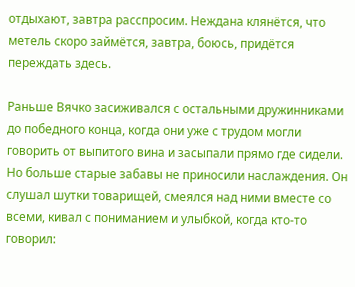отдыхают, завтра расспросим. Неждана клянётся, что метель скоро займётся, завтра, боюсь, придётся переждать здесь.

Раньше Вячко засиживался с остальными дружинниками до победного конца, когда они уже с трудом могли говорить от выпитого вина и засыпали прямо где сидели. Но больше старые забавы не приносили наслаждения. Он слушал шутки товарищей, смеялся над ними вместе со всеми, кивал с пониманием и улыбкой, когда кто-то говорил: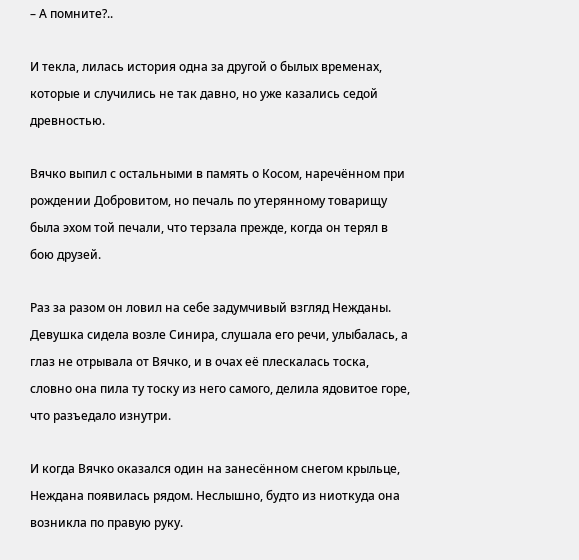– А помните?..

И текла, лилась история одна за другой о былых временах, которые и случились не так давно, но уже казались седой древностью.

Вячко выпил с остальными в память о Косом, наречённом при рождении Добровитом, но печаль по утерянному товарищу была эхом той печали, что терзала прежде, когда он терял в бою друзей.

Раз за разом он ловил на себе задумчивый взгляд Нежданы. Девушка сидела возле Синира, слушала его речи, улыбалась, а глаз не отрывала от Вячко, и в очах её плескалась тоска, словно она пила ту тоску из него самого, делила ядовитое горе, что разъедало изнутри.

И когда Вячко оказался один на занесённом снегом крыльце, Неждана появилась рядом. Неслышно, будто из ниоткуда она возникла по правую руку.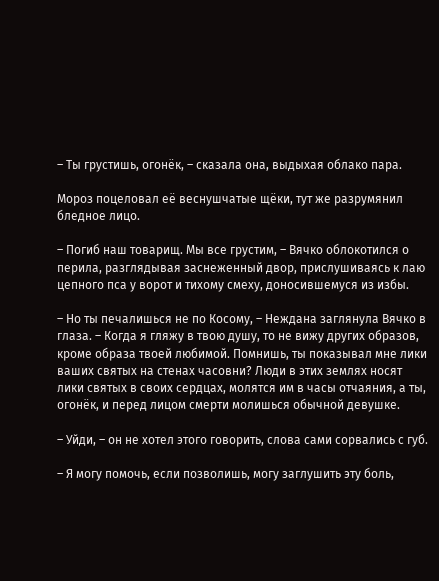– Ты грустишь, огонёк, – сказала она, выдыхая облако пара.

Мороз поцеловал её веснушчатые щёки, тут же разрумянил бледное лицо.

– Погиб наш товарищ. Мы все грустим, – Вячко облокотился о перила, разглядывая заснеженный двор, прислушиваясь к лаю цепного пса у ворот и тихому смеху, доносившемуся из избы.

– Но ты печалишься не по Косому, – Неждана заглянула Вячко в глаза. – Когда я гляжу в твою душу, то не вижу других образов, кроме образа твоей любимой. Помнишь, ты показывал мне лики ваших святых на стенах часовни? Люди в этих землях носят лики святых в своих сердцах, молятся им в часы отчаяния, а ты, огонёк, и перед лицом смерти молишься обычной девушке.

– Уйди, – он не хотел этого говорить, слова сами сорвались с губ.

– Я могу помочь, если позволишь, могу заглушить эту боль,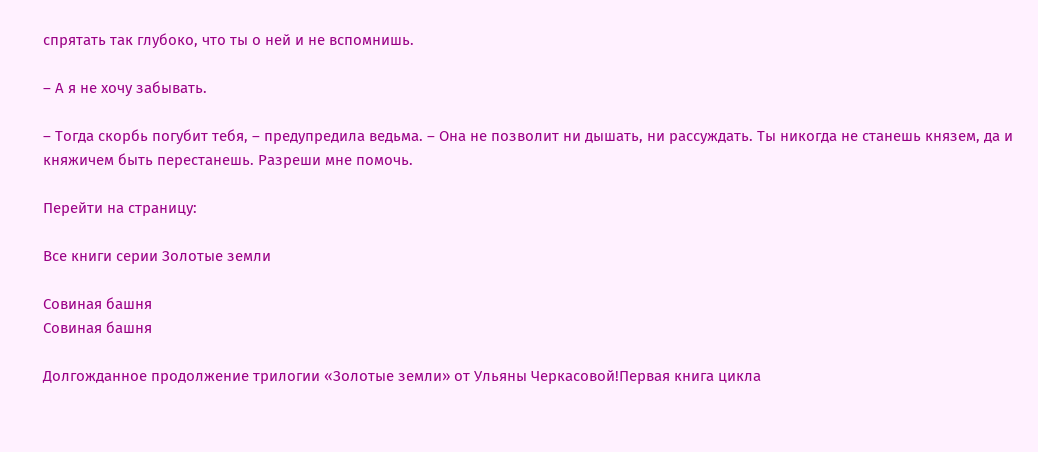спрятать так глубоко, что ты о ней и не вспомнишь.

– А я не хочу забывать.

– Тогда скорбь погубит тебя, – предупредила ведьма. – Она не позволит ни дышать, ни рассуждать. Ты никогда не станешь князем, да и княжичем быть перестанешь. Разреши мне помочь.

Перейти на страницу:

Все книги серии Золотые земли

Совиная башня
Совиная башня

Долгожданное продолжение трилогии «Золотые земли» от Ульяны Черкасовой!Первая книга цикла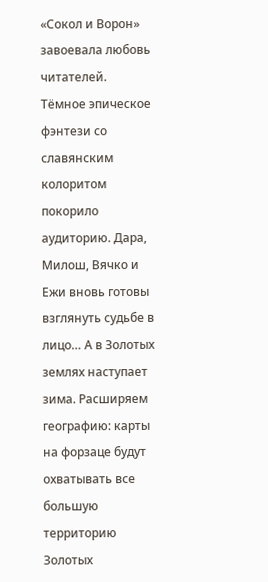«Сокол и Ворон» завоевала любовь читателей. Тёмное эпическое фэнтези со славянским колоритом покорило аудиторию. Дара, Милош, Вячко и Ежи вновь готовы взглянуть судьбе в лицо… А в Золотых землях наступает зима. Расширяем географию: карты на форзаце будут охватывать все большую территорию Золотых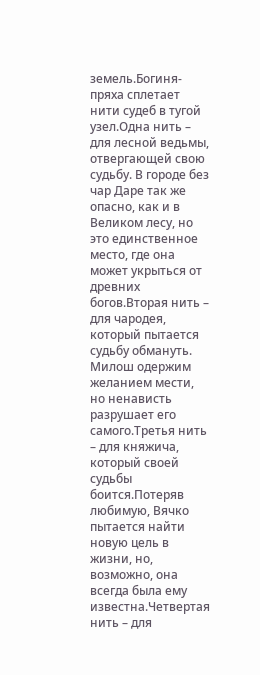земель.Богиня-пряха сплетает нити судеб в тугой узел.Одна нить – для лесной ведьмы, отвергающей свою судьбу. В городе без чар Даре так же опасно, как и в Великом лесу, но это единственное место, где она может укрыться от древних богов.Вторая нить – для чародея, который пытается судьбу обмануть. Милош одержим желанием мести, но ненависть разрушает его самого.Третья нить – для княжича, который своей судьбы боится.Потеряв любимую, Вячко пытается найти новую цель в жизни, но, возможно, она всегда была ему известна.Четвертая нить – для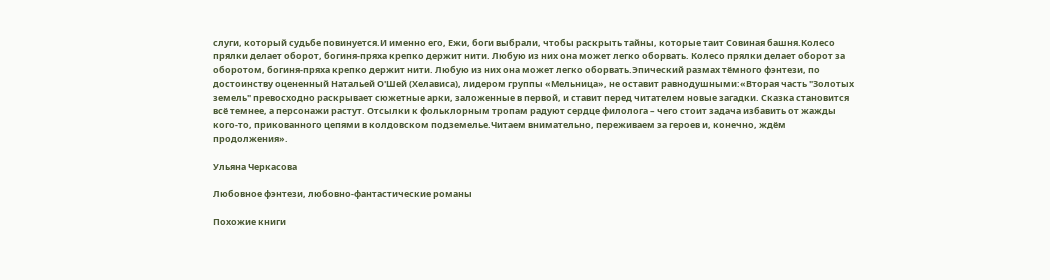слуги, который судьбе повинуется.И именно его, Ежи, боги выбрали, чтобы раскрыть тайны, которые таит Совиная башня.Колесо прялки делает оборот, богиня-пряха крепко держит нити. Любую из них она может легко оборвать. Колесо прялки делает оборот за оборотом, богиня-пряха крепко держит нити. Любую из них она может легко оборвать.Эпический размах тёмного фэнтези, по достоинству оцененный Натальей О'Шей (Хелависа), лидером группы «Мельница», не оставит равнодушными:«Вторая часть "Золотых земель" превосходно раскрывает сюжетные арки, заложенные в первой, и ставит перед читателем новые загадки. Сказка становится всё темнее, а персонажи растут. Отсылки к фольклорным тропам радуют сердце филолога – чего стоит задача избавить от жажды кого-то, прикованного цепями в колдовском подземелье.Читаем внимательно, переживаем за героев и, конечно, ждём продолжения».

Ульяна Черкасова

Любовное фэнтези, любовно-фантастические романы

Похожие книги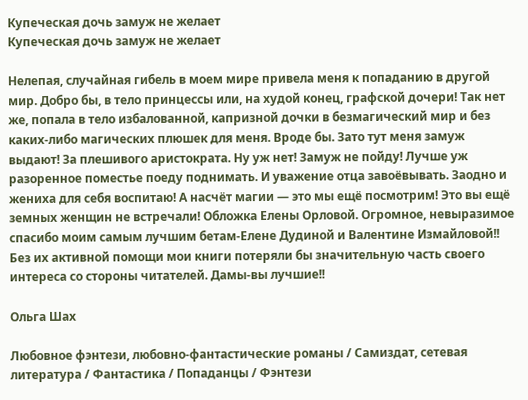Купеческая дочь замуж не желает
Купеческая дочь замуж не желает

Нелепая, случайная гибель в моем мире привела меня к попаданию в другой мир. Добро бы, в тело принцессы или, на худой конец, графской дочери! Так нет же, попала в тело избалованной, капризной дочки в безмагический мир и без каких-либо магических плюшек для меня. Вроде бы. Зато тут меня замуж выдают! За плешивого аристократа. Ну уж нет! Замуж не пойду! Лучше уж разоренное поместье поеду поднимать. И уважение отца завоёвывать. Заодно и жениха для себя воспитаю! А насчёт магии — это мы ещё посмотрим! Это вы ещё земных женщин не встречали! Обложка Елены Орловой. Огромное, невыразимое спасибо моим самым лучшим бетам-Елене Дудиной и Валентине Измайловой!! Без их активной помощи мои книги потеряли бы значительную часть своего интереса со стороны читателей. Дамы-вы лучшие!!

Ольга Шах

Любовное фэнтези, любовно-фантастические романы / Самиздат, сетевая литература / Фантастика / Попаданцы / Фэнтези